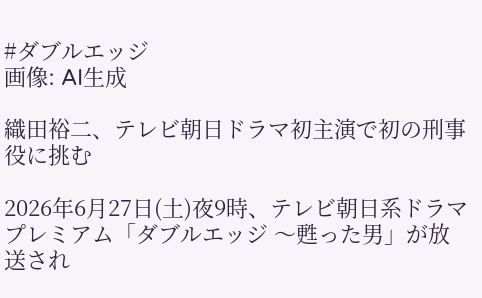#ダブルエッジ
画像: AI生成

織田裕二、テレビ朝日ドラマ初主演で初の刑事役に挑む

2026年6月27日(土)夜9時、テレビ朝日系ドラマプレミアム「ダブルエッジ 〜甦った男」が放送され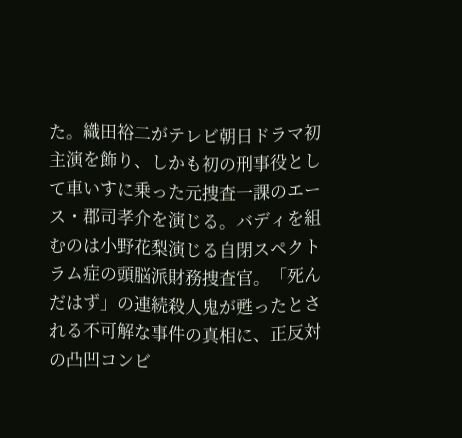た。織田裕二がテレビ朝日ドラマ初主演を飾り、しかも初の刑事役として車いすに乗った元捜査一課のエース・郡司孝介を演じる。バディを組むのは小野花梨演じる自閉スペクトラム症の頭脳派財務捜査官。「死んだはず」の連続殺人鬼が甦ったとされる不可解な事件の真相に、正反対の凸凹コンビ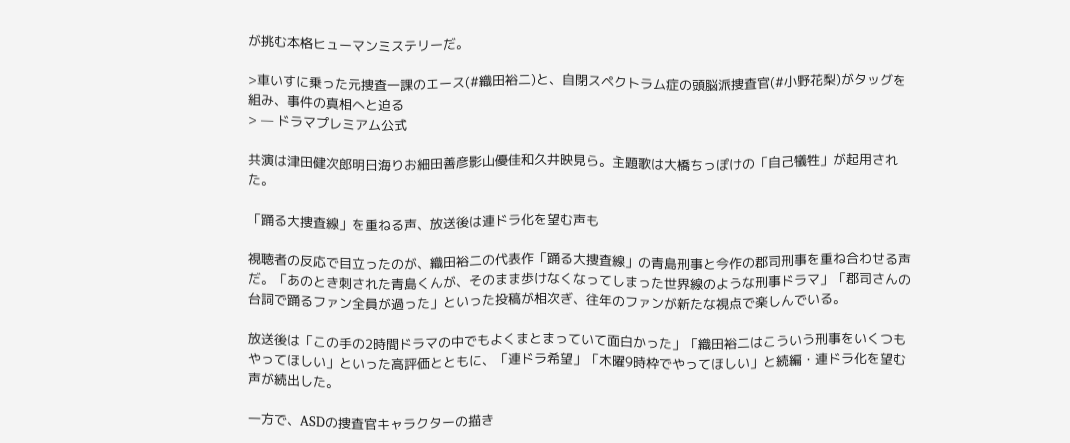が挑む本格ヒューマンミステリーだ。

>車いすに乗った元捜査一課のエース(#織田裕二)と、自閉スペクトラム症の頭脳派捜査官(#小野花梨)がタッグを組み、事件の真相へと迫る
> — ドラマプレミアム公式

共演は津田健次郎明日海りお細田善彦影山優佳和久井映見ら。主題歌は大橋ちっぽけの「自己犠牲」が起用された。

「踊る大捜査線」を重ねる声、放送後は連ドラ化を望む声も

視聴者の反応で目立ったのが、織田裕二の代表作「踊る大捜査線」の青島刑事と今作の郡司刑事を重ね合わせる声だ。「あのとき刺された青島くんが、そのまま歩けなくなってしまった世界線のような刑事ドラマ」「郡司さんの台詞で踊るファン全員が過った」といった投稿が相次ぎ、往年のファンが新たな視点で楽しんでいる。

放送後は「この手の2時間ドラマの中でもよくまとまっていて面白かった」「織田裕二はこういう刑事をいくつもやってほしい」といった高評価とともに、「連ドラ希望」「木曜9時枠でやってほしい」と続編・連ドラ化を望む声が続出した。

一方で、ASDの捜査官キャラクターの描き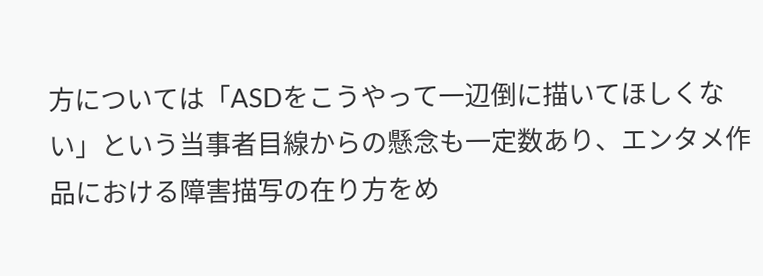方については「ASDをこうやって一辺倒に描いてほしくない」という当事者目線からの懸念も一定数あり、エンタメ作品における障害描写の在り方をめ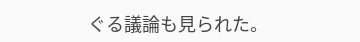ぐる議論も見られた。